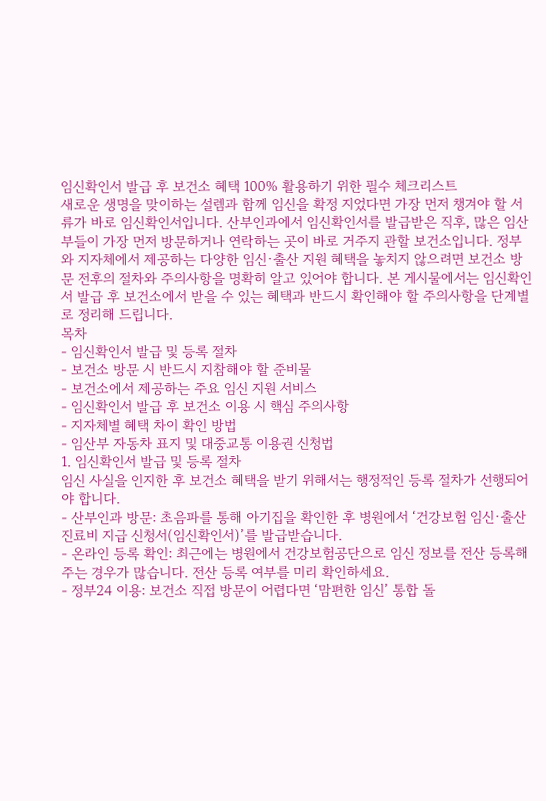임신확인서 발급 후 보건소 혜택 100% 활용하기 위한 필수 체크리스트
새로운 생명을 맞이하는 설렘과 함께 임신을 확정 지었다면 가장 먼저 챙겨야 할 서류가 바로 임신확인서입니다. 산부인과에서 임신확인서를 발급받은 직후, 많은 임산부들이 가장 먼저 방문하거나 연락하는 곳이 바로 거주지 관할 보건소입니다. 정부와 지자체에서 제공하는 다양한 임신·출산 지원 혜택을 놓치지 않으려면 보건소 방문 전후의 절차와 주의사항을 명확히 알고 있어야 합니다. 본 게시물에서는 임신확인서 발급 후 보건소에서 받을 수 있는 혜택과 반드시 확인해야 할 주의사항을 단계별로 정리해 드립니다.
목차
- 임신확인서 발급 및 등록 절차
- 보건소 방문 시 반드시 지참해야 할 준비물
- 보건소에서 제공하는 주요 임신 지원 서비스
- 임신확인서 발급 후 보건소 이용 시 핵심 주의사항
- 지자체별 혜택 차이 확인 방법
- 임산부 자동차 표지 및 대중교통 이용권 신청법
1. 임신확인서 발급 및 등록 절차
임신 사실을 인지한 후 보건소 혜택을 받기 위해서는 행정적인 등록 절차가 선행되어야 합니다.
- 산부인과 방문: 초음파를 통해 아기집을 확인한 후 병원에서 ‘건강보험 임신·출산 진료비 지급 신청서(임신확인서)’를 발급받습니다.
- 온라인 등록 확인: 최근에는 병원에서 건강보험공단으로 임신 정보를 전산 등록해 주는 경우가 많습니다. 전산 등록 여부를 미리 확인하세요.
- 정부24 이용: 보건소 직접 방문이 어렵다면 ‘맘편한 임신’ 통합 돌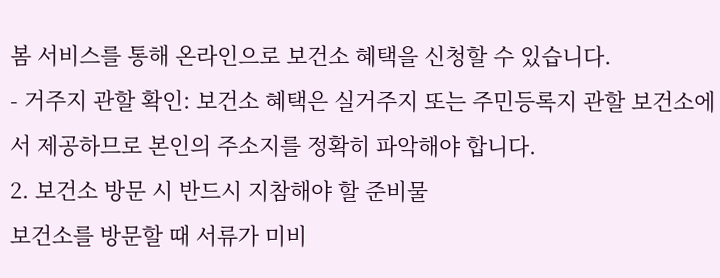봄 서비스를 통해 온라인으로 보건소 혜택을 신청할 수 있습니다.
- 거주지 관할 확인: 보건소 혜택은 실거주지 또는 주민등록지 관할 보건소에서 제공하므로 본인의 주소지를 정확히 파악해야 합니다.
2. 보건소 방문 시 반드시 지참해야 할 준비물
보건소를 방문할 때 서류가 미비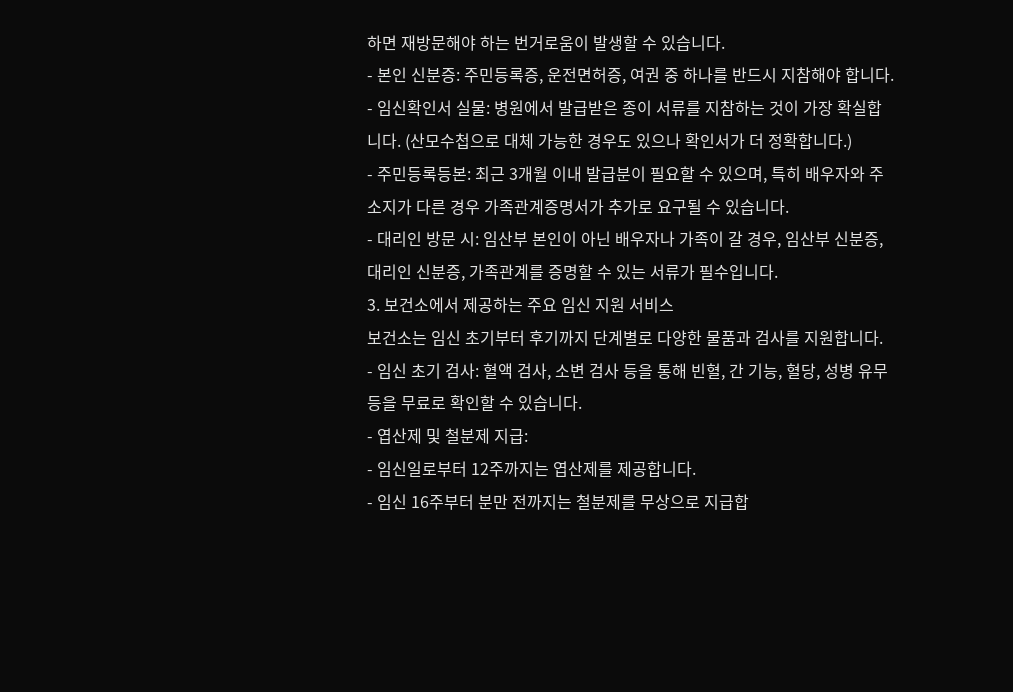하면 재방문해야 하는 번거로움이 발생할 수 있습니다.
- 본인 신분증: 주민등록증, 운전면허증, 여권 중 하나를 반드시 지참해야 합니다.
- 임신확인서 실물: 병원에서 발급받은 종이 서류를 지참하는 것이 가장 확실합니다. (산모수첩으로 대체 가능한 경우도 있으나 확인서가 더 정확합니다.)
- 주민등록등본: 최근 3개월 이내 발급분이 필요할 수 있으며, 특히 배우자와 주소지가 다른 경우 가족관계증명서가 추가로 요구될 수 있습니다.
- 대리인 방문 시: 임산부 본인이 아닌 배우자나 가족이 갈 경우, 임산부 신분증, 대리인 신분증, 가족관계를 증명할 수 있는 서류가 필수입니다.
3. 보건소에서 제공하는 주요 임신 지원 서비스
보건소는 임신 초기부터 후기까지 단계별로 다양한 물품과 검사를 지원합니다.
- 임신 초기 검사: 혈액 검사, 소변 검사 등을 통해 빈혈, 간 기능, 혈당, 성병 유무 등을 무료로 확인할 수 있습니다.
- 엽산제 및 철분제 지급:
- 임신일로부터 12주까지는 엽산제를 제공합니다.
- 임신 16주부터 분만 전까지는 철분제를 무상으로 지급합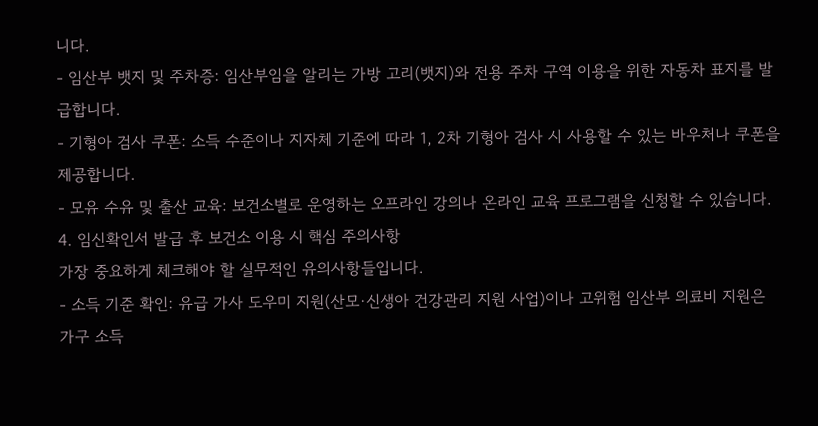니다.
- 임산부 뱃지 및 주차증: 임산부임을 알리는 가방 고리(뱃지)와 전용 주차 구역 이용을 위한 자동차 표지를 발급합니다.
- 기형아 검사 쿠폰: 소득 수준이나 지자체 기준에 따라 1, 2차 기형아 검사 시 사용할 수 있는 바우처나 쿠폰을 제공합니다.
- 모유 수유 및 출산 교육: 보건소별로 운영하는 오프라인 강의나 온라인 교육 프로그램을 신청할 수 있습니다.
4. 임신확인서 발급 후 보건소 이용 시 핵심 주의사항
가장 중요하게 체크해야 할 실무적인 유의사항들입니다.
- 소득 기준 확인: 유급 가사 도우미 지원(산모·신생아 건강관리 지원 사업)이나 고위험 임산부 의료비 지원은 가구 소득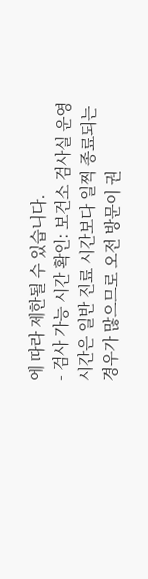에 따라 제한될 수 있습니다.
- 검사 가능 시간 확인: 보건소 검사실 운영 시간은 일반 진료 시간보다 일찍 종료되는 경우가 많으므로 오전 방문이 권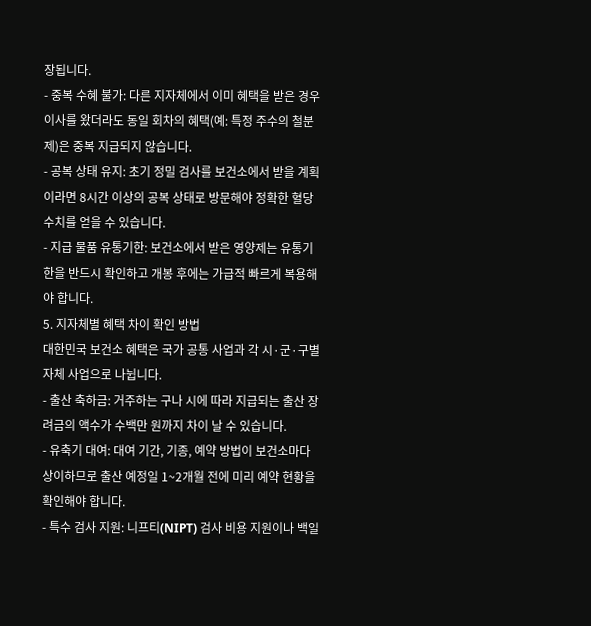장됩니다.
- 중복 수혜 불가: 다른 지자체에서 이미 혜택을 받은 경우 이사를 왔더라도 동일 회차의 혜택(예: 특정 주수의 철분제)은 중복 지급되지 않습니다.
- 공복 상태 유지: 초기 정밀 검사를 보건소에서 받을 계획이라면 8시간 이상의 공복 상태로 방문해야 정확한 혈당 수치를 얻을 수 있습니다.
- 지급 물품 유통기한: 보건소에서 받은 영양제는 유통기한을 반드시 확인하고 개봉 후에는 가급적 빠르게 복용해야 합니다.
5. 지자체별 혜택 차이 확인 방법
대한민국 보건소 혜택은 국가 공통 사업과 각 시·군·구별 자체 사업으로 나뉩니다.
- 출산 축하금: 거주하는 구나 시에 따라 지급되는 출산 장려금의 액수가 수백만 원까지 차이 날 수 있습니다.
- 유축기 대여: 대여 기간, 기종, 예약 방법이 보건소마다 상이하므로 출산 예정일 1~2개월 전에 미리 예약 현황을 확인해야 합니다.
- 특수 검사 지원: 니프티(NIPT) 검사 비용 지원이나 백일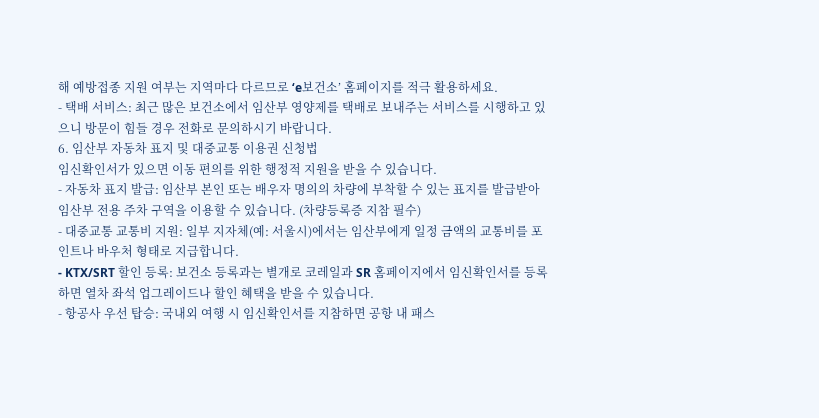해 예방접종 지원 여부는 지역마다 다르므로 ‘e보건소’ 홈페이지를 적극 활용하세요.
- 택배 서비스: 최근 많은 보건소에서 임산부 영양제를 택배로 보내주는 서비스를 시행하고 있으니 방문이 힘들 경우 전화로 문의하시기 바랍니다.
6. 임산부 자동차 표지 및 대중교통 이용권 신청법
임신확인서가 있으면 이동 편의를 위한 행정적 지원을 받을 수 있습니다.
- 자동차 표지 발급: 임산부 본인 또는 배우자 명의의 차량에 부착할 수 있는 표지를 발급받아 임산부 전용 주차 구역을 이용할 수 있습니다. (차량등록증 지참 필수)
- 대중교통 교통비 지원: 일부 지자체(예: 서울시)에서는 임산부에게 일정 금액의 교통비를 포인트나 바우처 형태로 지급합니다.
- KTX/SRT 할인 등록: 보건소 등록과는 별개로 코레일과 SR 홈페이지에서 임신확인서를 등록하면 열차 좌석 업그레이드나 할인 혜택을 받을 수 있습니다.
- 항공사 우선 탑승: 국내외 여행 시 임신확인서를 지참하면 공항 내 패스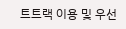트트랙 이용 및 우선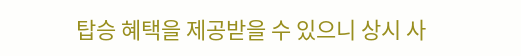탑승 혜택을 제공받을 수 있으니 상시 사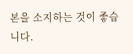본을 소지하는 것이 좋습니다.